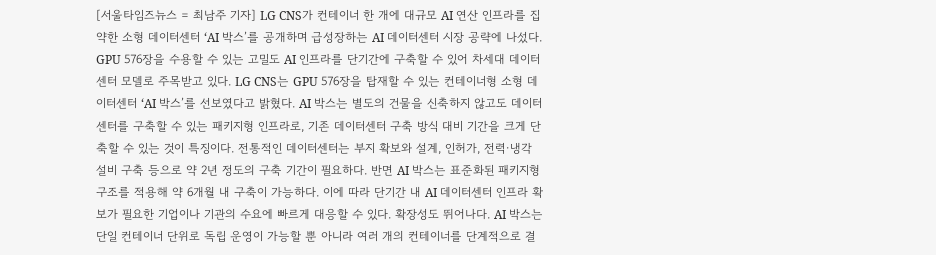[서울타임즈뉴스 = 최남주 기자] LG CNS가 컨테이너 한 개에 대규모 AI 연산 인프라를 집약한 소형 데이터센터 ‘AI 박스’를 공개하며 급성장하는 AI 데이터센터 시장 공략에 나섰다. GPU 576장을 수용할 수 있는 고밀도 AI 인프라를 단기간에 구축할 수 있어 차세대 데이터센터 모델로 주목받고 있다. LG CNS는 GPU 576장을 탑재할 수 있는 컨테이너형 소형 데이터센터 ‘AI 박스’를 선보였다고 밝혔다. AI 박스는 별도의 건물을 신축하지 않고도 데이터센터를 구축할 수 있는 패키지형 인프라로, 기존 데이터센터 구축 방식 대비 기간을 크게 단축할 수 있는 것이 특징이다. 전통적인 데이터센터는 부지 확보와 설계, 인허가, 전력·냉각 설비 구축 등으로 약 2년 정도의 구축 기간이 필요하다. 반면 AI 박스는 표준화된 패키지형 구조를 적용해 약 6개월 내 구축이 가능하다. 이에 따라 단기간 내 AI 데이터센터 인프라 확보가 필요한 기업이나 기관의 수요에 빠르게 대응할 수 있다. 확장성도 뛰어나다. AI 박스는 단일 컨테이너 단위로 독립 운영이 가능할 뿐 아니라 여러 개의 컨테이너를 단계적으로 결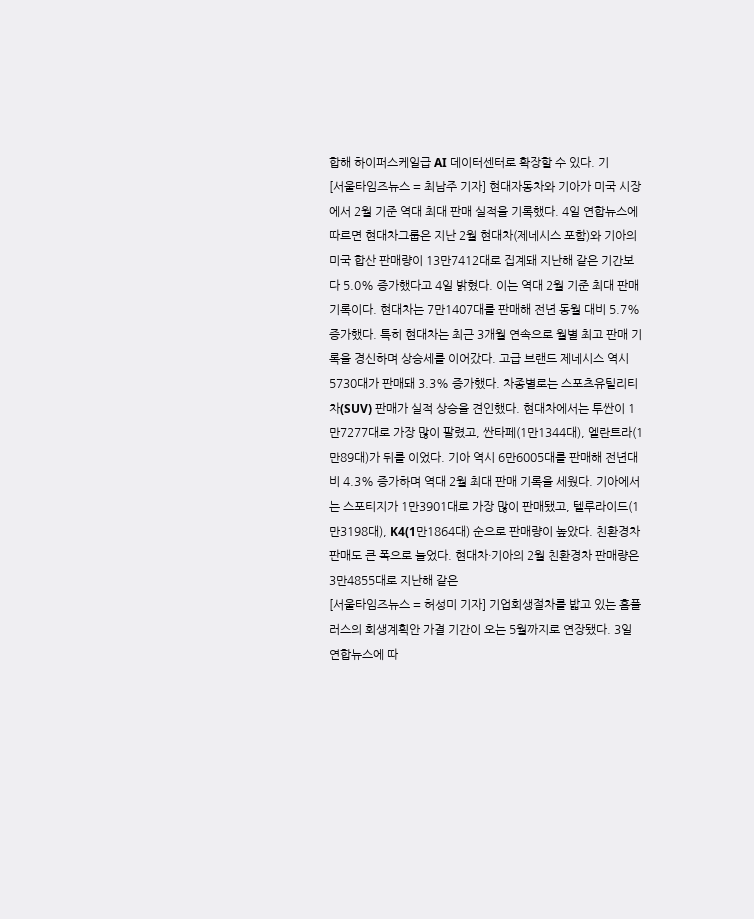합해 하이퍼스케일급 AI 데이터센터로 확장할 수 있다. 기
[서울타임즈뉴스 = 최남주 기자] 현대자동차와 기아가 미국 시장에서 2월 기준 역대 최대 판매 실적을 기록했다. 4일 연합뉴스에 따르면 현대차그룹은 지난 2월 현대차(제네시스 포함)와 기아의 미국 합산 판매량이 13만7412대로 집계돼 지난해 같은 기간보다 5.0% 증가했다고 4일 밝혔다. 이는 역대 2월 기준 최대 판매 기록이다. 현대차는 7만1407대를 판매해 전년 동월 대비 5.7% 증가했다. 특히 현대차는 최근 3개월 연속으로 월별 최고 판매 기록을 경신하며 상승세를 이어갔다. 고급 브랜드 제네시스 역시 5730대가 판매돼 3.3% 증가했다. 차종별로는 스포츠유틸리티차(SUV) 판매가 실적 상승을 견인했다. 현대차에서는 투싼이 1만7277대로 가장 많이 팔렸고, 싼타페(1만1344대), 엘란트라(1만89대)가 뒤를 이었다. 기아 역시 6만6005대를 판매해 전년대비 4.3% 증가하며 역대 2월 최대 판매 기록을 세웠다. 기아에서는 스포티지가 1만3901대로 가장 많이 판매됐고, 텔루라이드(1만3198대), K4(1만1864대) 순으로 판매량이 높았다. 친환경차 판매도 큰 폭으로 늘었다. 현대차·기아의 2월 친환경차 판매량은 3만4855대로 지난해 같은
[서울타임즈뉴스 = 허성미 기자] 기업회생절차를 밟고 있는 홈플러스의 회생계획안 가결 기간이 오는 5월까지로 연장됐다. 3일 연합뉴스에 따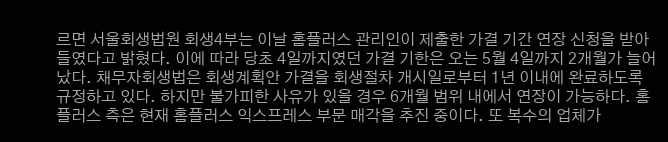르면 서울회생법원 회생4부는 이날 홈플러스 관리인이 제출한 가결 기간 연장 신청을 받아들였다고 밝혔다. 이에 따라 당초 4일까지였던 가결 기한은 오는 5월 4일까지 2개월가 늘어났다. 채무자회생법은 회생계획안 가결을 회생절차 개시일로부터 1년 이내에 완료하도록 규정하고 있다. 하지만 불가피한 사유가 있을 경우 6개월 범위 내에서 연장이 가능하다. 홈플러스 측은 현재 홈플러스 익스프레스 부문 매각을 추진 중이다. 또 복수의 업체가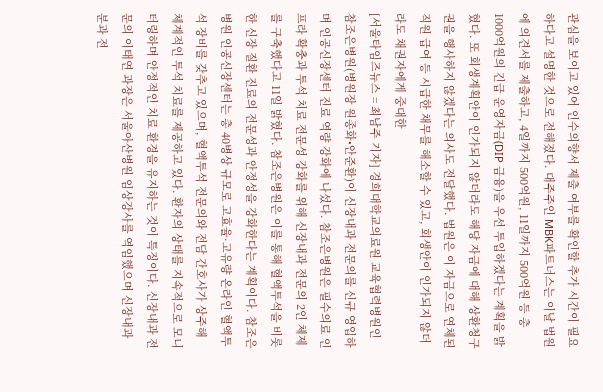관심을 보이고 있어 인수의향서 제출 여부를 확인할 추가 시간이 필요하다고 설명한 것으로 전해졌다. 대주주인 MBK파트너스는 이날 법원에 의견서를 제출하고, 4일까지 500억원, 11일까지 500억원 등 총 1000억원의 긴급 운영자금(DIP 금융)을 우선 투입하겠다는 계획을 밝혔다. 또 회생계획안이 인가되지 않더라도 해당 자금에 대해 상환청구권을 행사하지 않겠다는 의사도 전달했다. 법원은 이 자금으로 연체된 직원 급여 등 시급한 채무를 해소할 수 있고, 회생안이 인가되지 않더라도 채권자에게 중대한
[서울타임즈뉴스 = 최남주 기자] 경희대학교의료원 교육협력병원인 참조은병원(병원장 원종화•안준환)이 신장내과 전문의를 신규 영입하며 인공신장센터 진료 역량 강화에 나섰다. 참조은병원은 필수의료 인프라 확충과 투석 치료 전문성 강화를 위해 신장내과 전문의 2인 체제를 구축했다고 11일 밝혔다. 참조은병원은 이를 통해 혈액투석을 비롯한 신장 질환 진료의 전문성과 안정성을 강화한다는 계획이다. 참조은병원 인공신장센터는 총 40병상 규모로 고효율·고유량 온라인 혈액투석 장비를 갖추고 있으며, 혈액투석 전문의와 전담 간호사가 상주해 체계적인 투석 치료를 제공하고 있다. 환자의 상태를 지속적으로 모니터링하며 안정적인 치료 환경을 유지하는 것이 특징이다. 신장내과 전문의 이태연 과장은 서울아산병원 임상강사를 역임했으며 신장내과 분과 전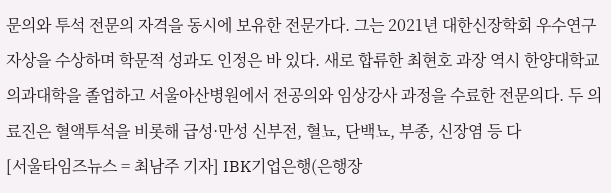문의와 투석 전문의 자격을 동시에 보유한 전문가다. 그는 2021년 대한신장학회 우수연구자상을 수상하며 학문적 성과도 인정은 바 있다. 새로 합류한 최현호 과장 역시 한양대학교 의과대학을 졸업하고 서울아산병원에서 전공의와 임상강사 과정을 수료한 전문의다. 두 의료진은 혈액투석을 비롯해 급성·만성 신부전, 혈뇨, 단백뇨, 부종, 신장염 등 다
[서울타임즈뉴스 = 최남주 기자] IBK기업은행(은행장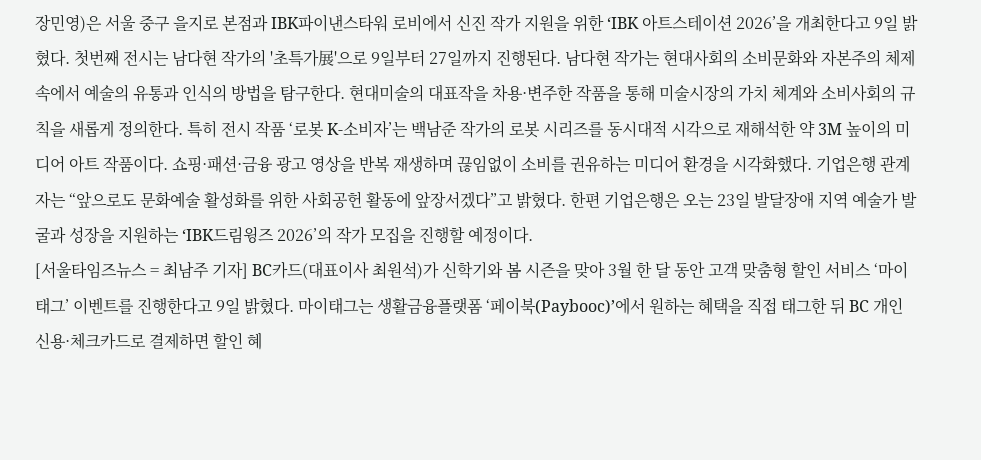장민영)은 서울 중구 을지로 본점과 IBK파이낸스타워 로비에서 신진 작가 지원을 위한 ‘IBK 아트스테이션 2026’을 개최한다고 9일 밝혔다. 첫번째 전시는 남다현 작가의 '초특가展'으로 9일부터 27일까지 진행된다. 남다현 작가는 현대사회의 소비문화와 자본주의 체제 속에서 예술의 유통과 인식의 방법을 탐구한다. 현대미술의 대표작을 차용·변주한 작품을 통해 미술시장의 가치 체계와 소비사회의 규칙을 새롭게 정의한다. 특히 전시 작품 ‘로봇 K-소비자’는 백남준 작가의 로봇 시리즈를 동시대적 시각으로 재해석한 약 3M 높이의 미디어 아트 작품이다. 쇼핑·패션·금융 광고 영상을 반복 재생하며 끊임없이 소비를 권유하는 미디어 환경을 시각화했다. 기업은행 관계자는 “앞으로도 문화예술 활성화를 위한 사회공헌 활동에 앞장서겠다”고 밝혔다. 한편 기업은행은 오는 23일 발달장애 지역 예술가 발굴과 성장을 지원하는 ‘IBK드림윙즈 2026’의 작가 모집을 진행할 예정이다.
[서울타임즈뉴스 = 최남주 기자] BC카드(대표이사 최원석)가 신학기와 봄 시즌을 맞아 3월 한 달 동안 고객 맞춤형 할인 서비스 ‘마이태그’ 이벤트를 진행한다고 9일 밝혔다. 마이태그는 생활금융플랫폼 ‘페이북(Paybooc)’에서 원하는 혜택을 직접 태그한 뒤 BC 개인 신용·체크카드로 결제하면 할인 혜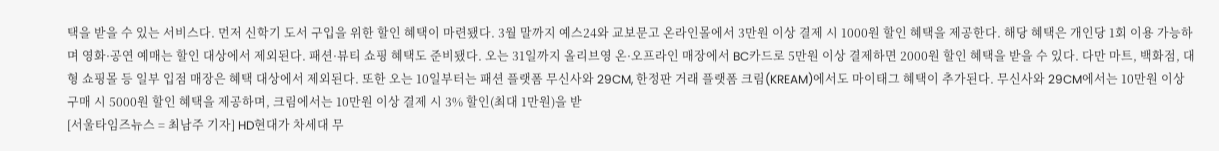택을 받을 수 있는 서비스다. 먼저 신학기 도서 구입을 위한 할인 혜택이 마련됐다. 3월 말까지 예스24와 교보문고 온라인몰에서 3만원 이상 결제 시 1000원 할인 혜택을 제공한다. 해당 혜택은 개인당 1회 이용 가능하며 영화·공연 예매는 할인 대상에서 제외된다. 패션·뷰티 쇼핑 혜택도 준비됐다. 오는 31일까지 올리브영 온·오프라인 매장에서 BC카드로 5만원 이상 결제하면 2000원 할인 혜택을 받을 수 있다. 다만 마트, 백화점, 대형 쇼핑몰 등 일부 입점 매장은 혜택 대상에서 제외된다. 또한 오는 10일부터는 패션 플랫폼 무신사와 29CM, 한정판 거래 플랫폼 크림(KREAM)에서도 마이태그 혜택이 추가된다. 무신사와 29CM에서는 10만원 이상 구매 시 5000원 할인 혜택을 제공하며, 크림에서는 10만원 이상 결제 시 3% 할인(최대 1만원)을 받
[서울타임즈뉴스 = 최남주 기자] HD현대가 차세대 무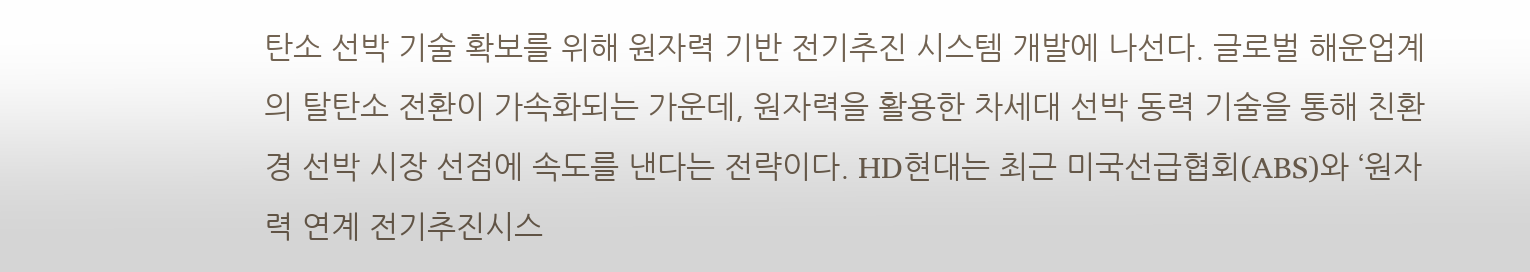탄소 선박 기술 확보를 위해 원자력 기반 전기추진 시스템 개발에 나선다. 글로벌 해운업계의 탈탄소 전환이 가속화되는 가운데, 원자력을 활용한 차세대 선박 동력 기술을 통해 친환경 선박 시장 선점에 속도를 낸다는 전략이다. HD현대는 최근 미국선급협회(ABS)와 ‘원자력 연계 전기추진시스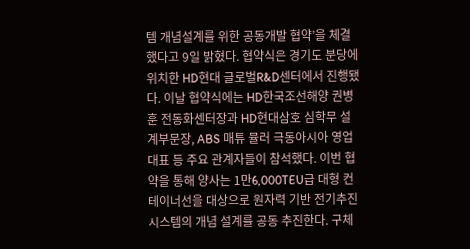템 개념설계를 위한 공동개발 협약’을 체결했다고 9일 밝혔다. 협약식은 경기도 분당에 위치한 HD현대 글로벌R&D센터에서 진행됐다. 이날 협약식에는 HD한국조선해양 권병훈 전동화센터장과 HD현대삼호 심학무 설계부문장, ABS 매튜 뮬러 극동아시아 영업대표 등 주요 관계자들이 참석했다. 이번 협약을 통해 양사는 1만6,000TEU급 대형 컨테이너선을 대상으로 원자력 기반 전기추진 시스템의 개념 설계를 공동 추진한다. 구체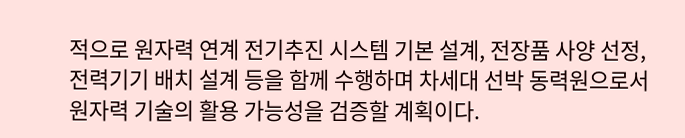적으로 원자력 연계 전기추진 시스템 기본 설계, 전장품 사양 선정, 전력기기 배치 설계 등을 함께 수행하며 차세대 선박 동력원으로서 원자력 기술의 활용 가능성을 검증할 계획이다.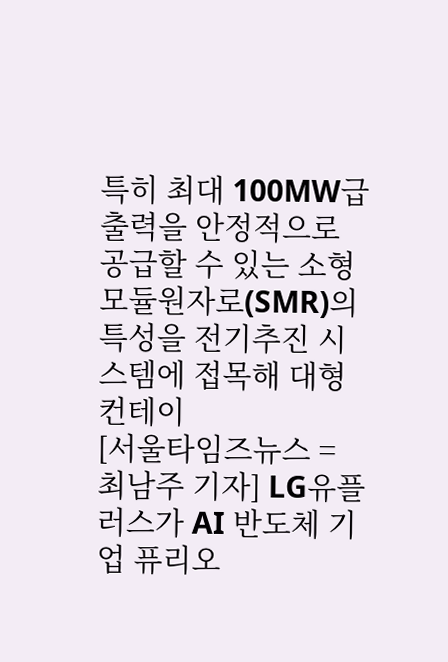특히 최대 100MW급 출력을 안정적으로 공급할 수 있는 소형모듈원자로(SMR)의 특성을 전기추진 시스템에 접목해 대형 컨테이
[서울타임즈뉴스 = 최남주 기자] LG유플러스가 AI 반도체 기업 퓨리오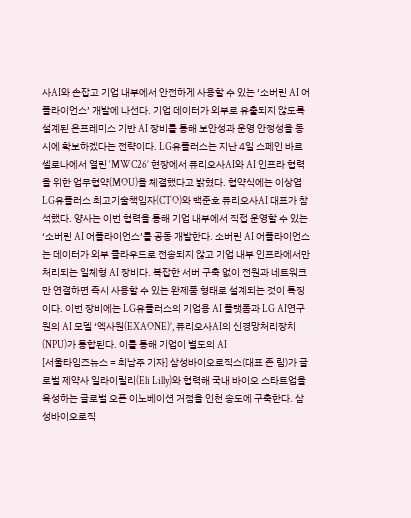사AI와 손잡고 기업 내부에서 안전하게 사용할 수 있는 ‘소버린 AI 어플라이언스’ 개발에 나선다. 기업 데이터가 외부로 유출되지 않도록 설계된 온프레미스 기반 AI 장비를 통해 보안성과 운영 안정성을 동시에 확보하겠다는 전략이다. LG유플러스는 지난 4일 스페인 바르셀로나에서 열린 ‘MWC26’ 현장에서 퓨리오사AI와 AI 인프라 협력을 위한 업무협약(MOU)을 체결했다고 밝혔다. 협약식에는 이상엽 LG유플러스 최고기술책임자(CTO)와 백준호 퓨리오사AI 대표가 참석했다. 양사는 이번 협력을 통해 기업 내부에서 직접 운영할 수 있는 ‘소버린 AI 어플라이언스’를 공동 개발한다. 소버린 AI 어플라이언스는 데이터가 외부 클라우드로 전송되지 않고 기업 내부 인프라에서만 처리되는 일체형 AI 장비다. 복잡한 서버 구축 없이 전원과 네트워크만 연결하면 즉시 사용할 수 있는 완제품 형태로 설계되는 것이 특징이다. 이번 장비에는 LG유플러스의 기업용 AI 플랫폼과 LG AI연구원의 AI 모델 ‘엑사원(EXAONE)’, 퓨리오사AI의 신경망처리장치(NPU)가 통합된다. 이를 통해 기업이 별도의 AI
[서울타임즈뉴스 = 최남주 기자] 삼성바이오로직스(대표 존 림)가 글로벌 제약사 일라이릴리(Eli Lilly)와 협력해 국내 바이오 스타트업을 육성하는 글로벌 오픈 이노베이션 거점을 인천 송도에 구축한다. 삼성바이오로직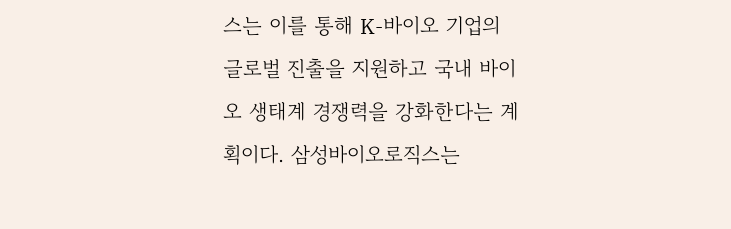스는 이를 통해 K-바이오 기업의 글로벌 진출을 지원하고 국내 바이오 생태계 경쟁력을 강화한다는 계획이다. 삼성바이오로직스는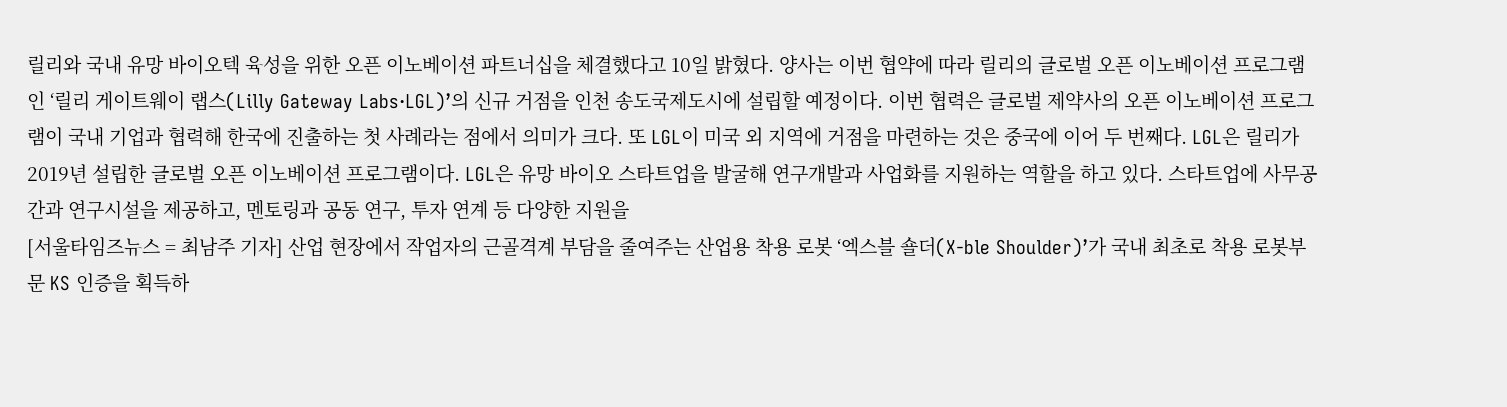릴리와 국내 유망 바이오텍 육성을 위한 오픈 이노베이션 파트너십을 체결했다고 10일 밝혔다. 양사는 이번 협약에 따라 릴리의 글로벌 오픈 이노베이션 프로그램인 ‘릴리 게이트웨이 랩스(Lilly Gateway Labs·LGL)’의 신규 거점을 인천 송도국제도시에 설립할 예정이다. 이번 협력은 글로벌 제약사의 오픈 이노베이션 프로그램이 국내 기업과 협력해 한국에 진출하는 첫 사례라는 점에서 의미가 크다. 또 LGL이 미국 외 지역에 거점을 마련하는 것은 중국에 이어 두 번째다. LGL은 릴리가 2019년 설립한 글로벌 오픈 이노베이션 프로그램이다. LGL은 유망 바이오 스타트업을 발굴해 연구개발과 사업화를 지원하는 역할을 하고 있다. 스타트업에 사무공간과 연구시설을 제공하고, 멘토링과 공동 연구, 투자 연계 등 다양한 지원을
[서울타임즈뉴스 = 최남주 기자] 산업 현장에서 작업자의 근골격계 부담을 줄여주는 산업용 착용 로봇 ‘엑스블 숄더(X-ble Shoulder)’가 국내 최초로 착용 로봇부문 KS 인증을 획득하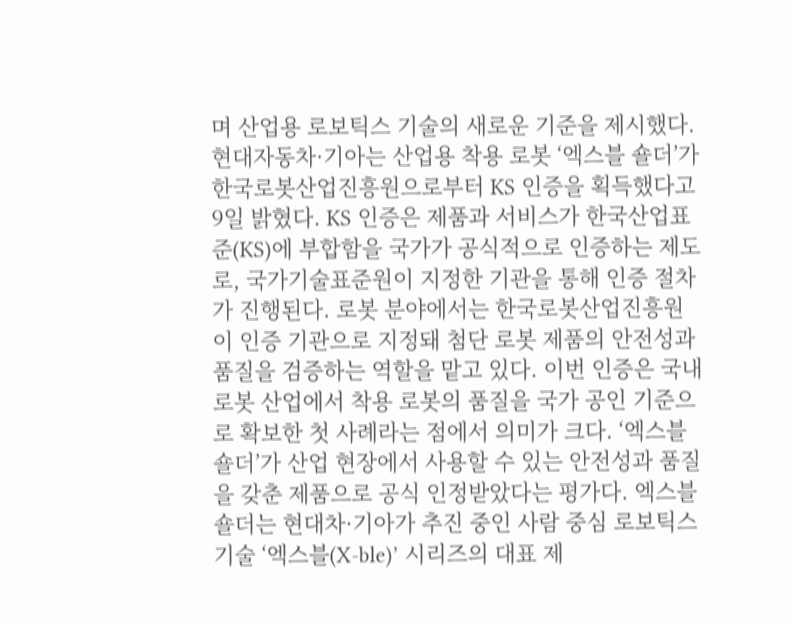며 산업용 로보틱스 기술의 새로운 기준을 제시했다. 현대자동차·기아는 산업용 착용 로봇 ‘엑스블 숄더’가 한국로봇산업진흥원으로부터 KS 인증을 획득했다고 9일 밝혔다. KS 인증은 제품과 서비스가 한국산업표준(KS)에 부합함을 국가가 공식적으로 인증하는 제도로, 국가기술표준원이 지정한 기관을 통해 인증 절차가 진행된다. 로봇 분야에서는 한국로봇산업진흥원이 인증 기관으로 지정돼 첨단 로봇 제품의 안전성과 품질을 검증하는 역할을 맡고 있다. 이번 인증은 국내 로봇 산업에서 착용 로봇의 품질을 국가 공인 기준으로 확보한 첫 사례라는 점에서 의미가 크다. ‘엑스블 숄더’가 산업 현장에서 사용할 수 있는 안전성과 품질을 갖춘 제품으로 공식 인정받았다는 평가다. 엑스블 숄더는 현대차·기아가 추진 중인 사람 중심 로보틱스 기술 ‘엑스블(X-ble)’ 시리즈의 대표 제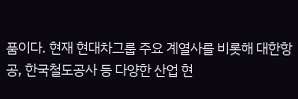품이다. 현재 현대차그룹 주요 계열사를 비롯해 대한항공, 한국철도공사 등 다양한 산업 현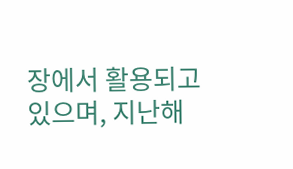장에서 활용되고 있으며, 지난해